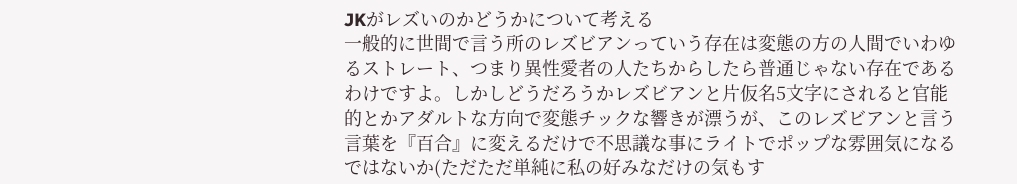JKがレズいのかどうかについて考える
一般的に世間で言う所のレズビアンっていう存在は変態の方の人間でいわゆるストレート、つまり異性愛者の人たちからしたら普通じゃない存在であるわけですよ。しかしどうだろうかレズビアンと片仮名5文字にされると官能的とかアダルトな方向で変態チックな響きが漂うが、このレズビアンと言う言葉を『百合』に変えるだけで不思議な事にライトでポップな雰囲気になるではないか(ただただ単純に私の好みなだけの気もす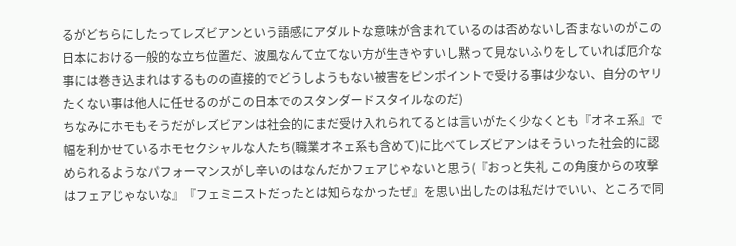るがどちらにしたってレズビアンという語感にアダルトな意味が含まれているのは否めないし否まないのがこの日本における一般的な立ち位置だ、波風なんて立てない方が生きやすいし黙って見ないふりをしていれば厄介な事には巻き込まれはするものの直接的でどうしようもない被害をピンポイントで受ける事は少ない、自分のヤリたくない事は他人に任せるのがこの日本でのスタンダードスタイルなのだ)
ちなみにホモもそうだがレズビアンは社会的にまだ受け入れられてるとは言いがたく少なくとも『オネェ系』で幅を利かせているホモセクシャルな人たち(職業オネェ系も含めて)に比べてレズビアンはそういった社会的に認められるようなパフォーマンスがし辛いのはなんだかフェアじゃないと思う(『おっと失礼 この角度からの攻撃はフェアじゃないな』『フェミニストだったとは知らなかったぜ』を思い出したのは私だけでいい、ところで同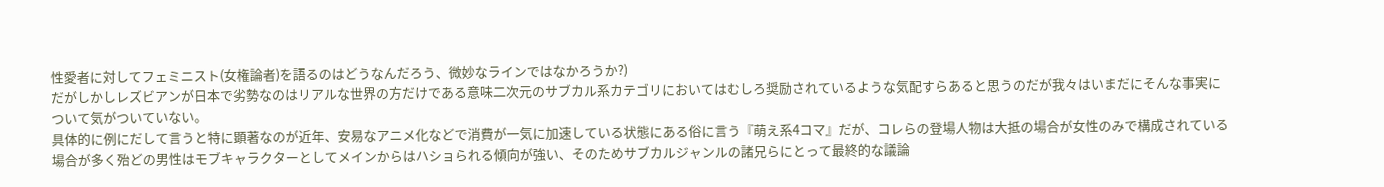性愛者に対してフェミニスト(女権論者)を語るのはどうなんだろう、微妙なラインではなかろうか?)
だがしかしレズビアンが日本で劣勢なのはリアルな世界の方だけである意味二次元のサブカル系カテゴリにおいてはむしろ奨励されているような気配すらあると思うのだが我々はいまだにそんな事実について気がついていない。
具体的に例にだして言うと特に顕著なのが近年、安易なアニメ化などで消費が一気に加速している状態にある俗に言う『萌え系4コマ』だが、コレらの登場人物は大抵の場合が女性のみで構成されている場合が多く殆どの男性はモブキャラクターとしてメインからはハショられる傾向が強い、そのためサブカルジャンルの諸兄らにとって最終的な議論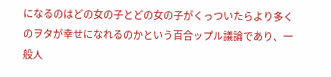になるのはどの女の子とどの女の子がくっついたらより多くのヲタが幸せになれるのかという百合ップル議論であり、一般人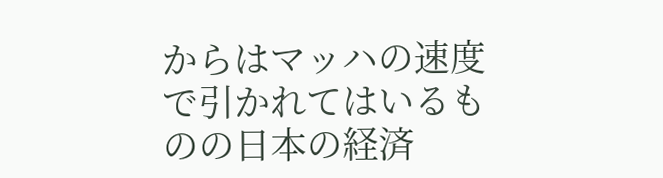からはマッハの速度で引かれてはいるものの日本の経済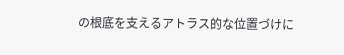の根底を支えるアトラス的な位置づけに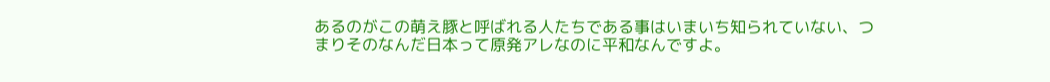あるのがこの萌え豚と呼ばれる人たちである事はいまいち知られていない、つまりそのなんだ日本って原発アレなのに平和なんですよ。